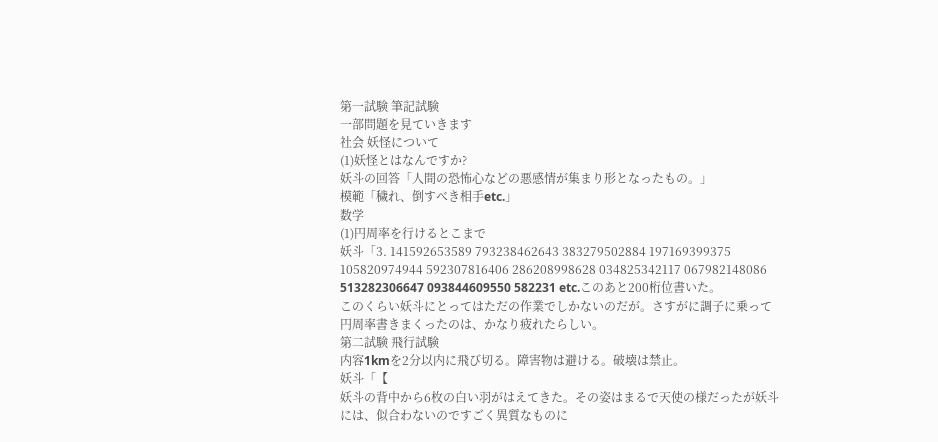第一試験 筆記試験
一部問題を見ていきます
社会 妖怪について
(1)妖怪とはなんですか?
妖斗の回答「人間の恐怖心などの悪感情が集まり形となったもの。」
模範「穢れ、倒すべき相手etc.」
数学
(1)円周率を行けるとこまで
妖斗「3. 141592653589 793238462643 383279502884 197169399375 105820974944 592307816406 286208998628 034825342117 067982148086 513282306647 093844609550 582231 etc.このあと200桁位書いた。
このくらい妖斗にとってはただの作業でしかないのだが。さすがに調子に乗って円周率書きまくったのは、かなり疲れたらしい。
第二試験 飛行試験
内容1kmを2分以内に飛び切る。障害物は避ける。破壊は禁止。
妖斗「【
妖斗の背中から6枚の白い羽がはえてきた。その姿はまるで天使の様だったが妖斗には、似合わないのですごく異質なものに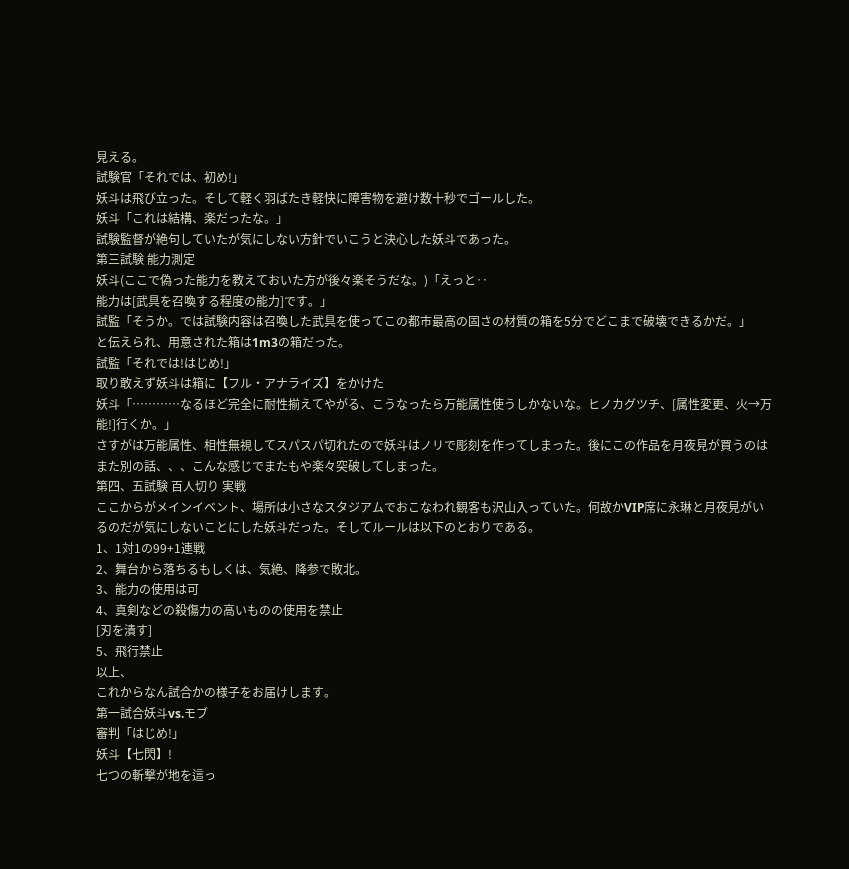見える。
試験官「それでは、初め!」
妖斗は飛び立った。そして軽く羽ばたき軽快に障害物を避け数十秒でゴールした。
妖斗「これは結構、楽だったな。」
試験監督が絶句していたが気にしない方針でいこうと決心した妖斗であった。
第三試験 能力測定
妖斗(ここで偽った能力を教えておいた方が後々楽そうだな。)「えっと‥
能力は[武具を召喚する程度の能力]です。」
試監「そうか。では試験内容は召喚した武具を使ってこの都市最高の固さの材質の箱を5分でどこまで破壊できるかだ。」
と伝えられ、用意された箱は1m3の箱だった。
試監「それでは!はじめ!」
取り敢えず妖斗は箱に【フル・アナライズ】をかけた
妖斗「…………なるほど完全に耐性揃えてやがる、こうなったら万能属性使うしかないな。ヒノカグツチ、[属性変更、火→万能!]行くか。」
さすがは万能属性、相性無視してスパスパ切れたので妖斗はノリで彫刻を作ってしまった。後にこの作品を月夜見が買うのはまた別の話、、、こんな感じでまたもや楽々突破してしまった。
第四、五試験 百人切り 実戦
ここからがメインイベント、場所は小さなスタジアムでおこなわれ観客も沢山入っていた。何故かVIP席に永琳と月夜見がいるのだが気にしないことにした妖斗だった。そしてルールは以下のとおりである。
1、1対1の99+1連戦
2、舞台から落ちるもしくは、気絶、降参で敗北。
3、能力の使用は可
4、真剣などの殺傷力の高いものの使用を禁止
[刃を潰す]
5、飛行禁止
以上、
これからなん試合かの様子をお届けします。
第一試合妖斗vs.モブ
審判「はじめ!」
妖斗【七閃】!
七つの斬撃が地を這っ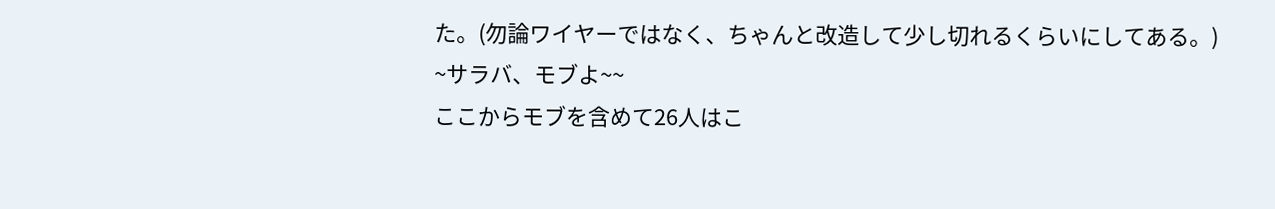た。(勿論ワイヤーではなく、ちゃんと改造して少し切れるくらいにしてある。)
~サラバ、モブよ~~
ここからモブを含めて26人はこ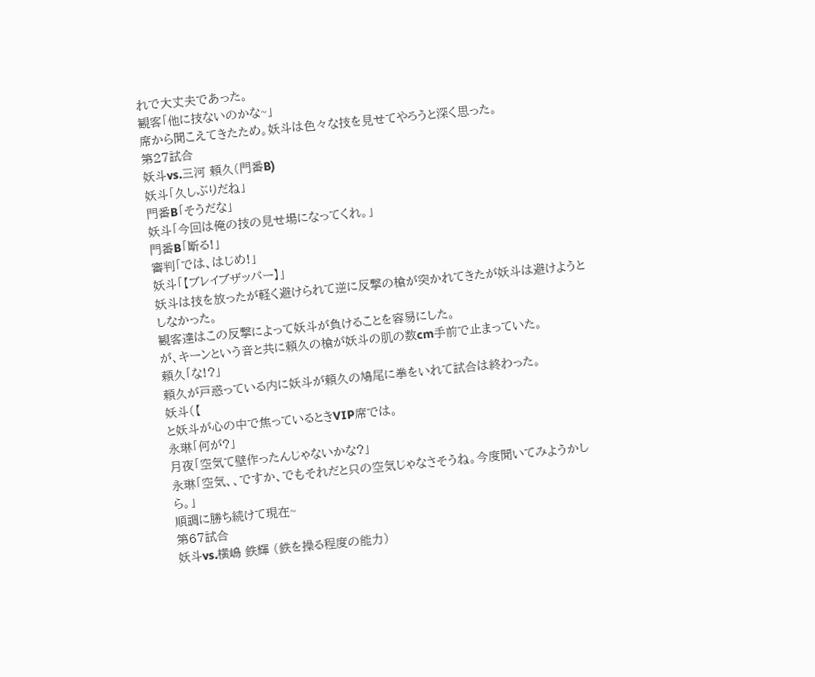れで大丈夫であった。
観客「他に技ないのかな~」
席から聞こえてきたため。妖斗は色々な技を見せてやろうと深く思った。
第27試合
妖斗vs.三河 頼久(門番B)
妖斗「久しぶりだね」
門番B「そうだな」
妖斗「今回は俺の技の見せ場になってくれ。」
門番B「断る!」
審判「では、はじめ!」
妖斗「【ブレイブザッパー】」
妖斗は技を放ったが軽く避けられて逆に反撃の槍が突かれてきたが妖斗は避けようとしなかった。
観客達はこの反撃によって妖斗が負けることを容易にした。
が、キーンという音と共に頼久の槍が妖斗の肌の数cm手前で止まっていた。
頼久「な!?」
頼久が戸惑っている内に妖斗が頼久の鳩尾に拳をいれて試合は終わった。
妖斗(【
と妖斗が心の中で焦っているときVIP席では。
永琳「何が?」
月夜「空気て壁作ったんじゃないかな?」
永琳「空気、、ですか、でもそれだと只の空気じゃなさそうね。今度聞いてみようかしら。」
順調に勝ち続けて現在~
第67試合
妖斗vs.横嶋 鉄輝 (鉄を操る程度の能力)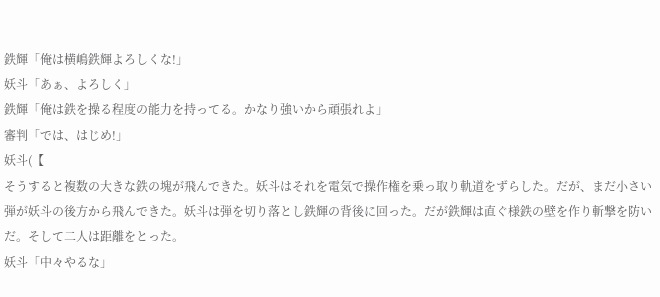鉄輝「俺は横嶋鉄輝よろしくな!」
妖斗「あぁ、よろしく」
鉄輝「俺は鉄を操る程度の能力を持ってる。かなり強いから頑張れよ」
審判「では、はじめ!」
妖斗(【
そうすると複数の大きな鉄の塊が飛んできた。妖斗はそれを電気で操作権を乗っ取り軌道をずらした。だが、まだ小さい弾が妖斗の後方から飛んできた。妖斗は弾を切り落とし鉄輝の背後に回った。だが鉄輝は直ぐ様鉄の壁を作り斬撃を防いだ。そして二人は距離をとった。
妖斗「中々やるな」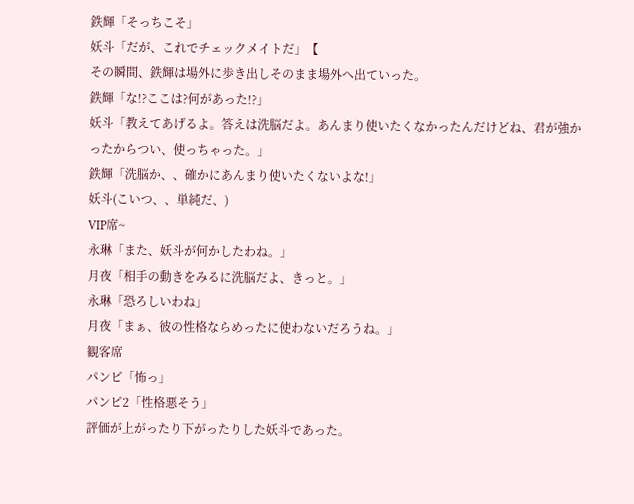鉄輝「そっちこそ」
妖斗「だが、これでチェックメイトだ」【
その瞬間、鉄輝は場外に歩き出しそのまま場外へ出ていった。
鉄輝「な!?ここは?何があった!?」
妖斗「教えてあげるよ。答えは洗脳だよ。あんまり使いたくなかったんだけどね、君が強かったからつい、使っちゃった。」
鉄輝「洗脳か、、確かにあんまり使いたくないよな!」
妖斗(こいつ、、単純だ、)
VIP席~
永琳「また、妖斗が何かしたわね。」
月夜「相手の動きをみるに洗脳だよ、きっと。」
永琳「恐ろしいわね」
月夜「まぁ、彼の性格ならめったに使わないだろうね。」
観客席
パンピ「怖っ」
パンピ2「性格悪そう」
評価が上がったり下がったりした妖斗であった。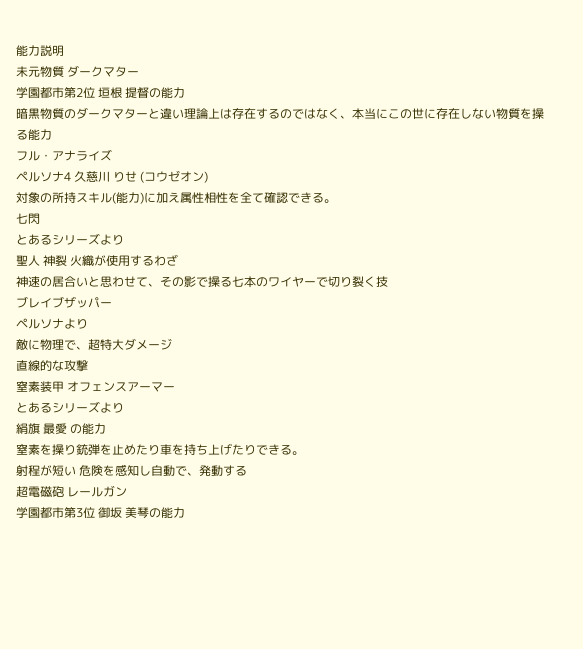能力説明
未元物質 ダークマター
学園都市第2位 垣根 提督の能力
暗黒物質のダークマターと違い理論上は存在するのではなく、本当にこの世に存在しない物質を操る能力
フル・アナライズ
ペルソナ4 久慈川 りせ (コウゼオン)
対象の所持スキル(能力)に加え属性相性を全て確認できる。
七閃
とあるシリーズより
聖人 神裂 火織が使用するわざ
神速の居合いと思わせて、その影で操る七本のワイヤーで切り裂く技
ブレイブザッパー
ペルソナより
敵に物理で、超特大ダメージ
直線的な攻撃
窒素装甲 オフェンスアーマー
とあるシリーズより
絹旗 最愛 の能力
窒素を操り銃弾を止めたり車を持ち上げたりできる。
射程が短い 危険を感知し自動で、発動する
超電磁砲 レールガン
学園都市第3位 御坂 美琴の能力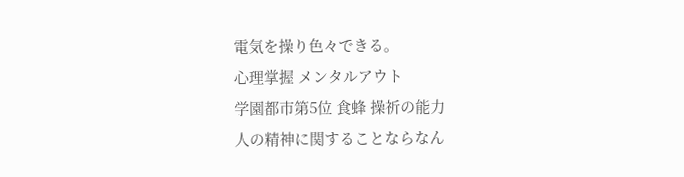電気を操り色々できる。
心理掌握 メンタルアウト
学園都市第5位 食蜂 操祈の能力
人の精神に関することならなん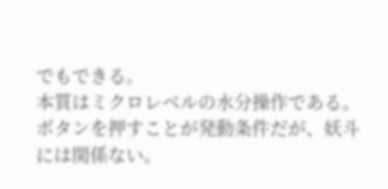でもできる。
本質はミクロレベルの水分操作である。
ボタンを押すことが発動条件だが、妖斗には関係ない。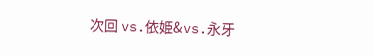次回 vs.依姫&vs.永牙